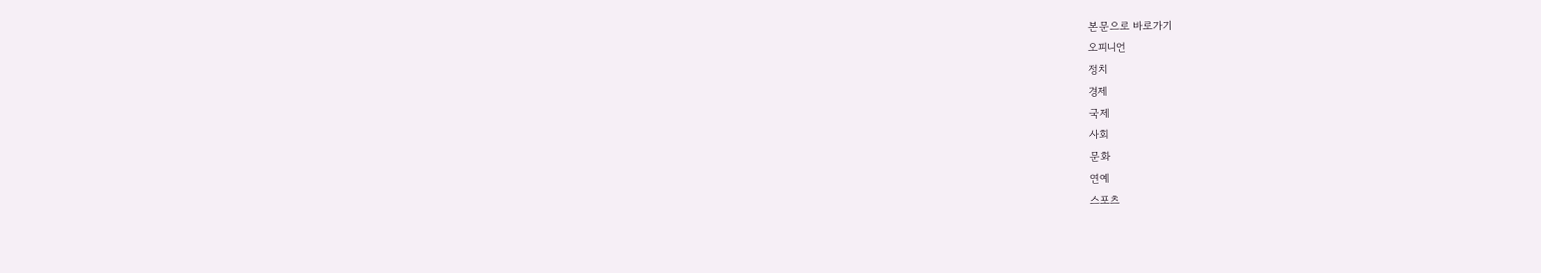본문으로 바로가기
오피니언
정치
경제
국제
사회
문화
연예
스포츠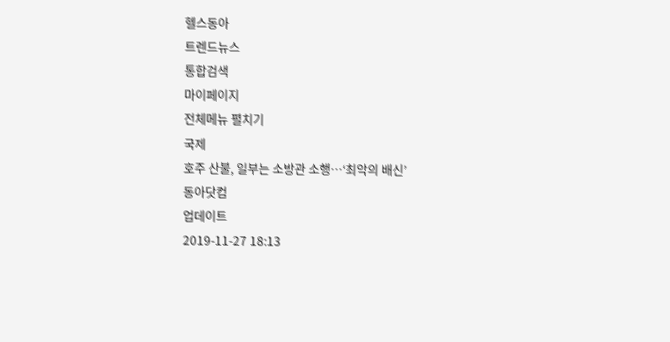헬스동아
트렌드뉴스
통합검색
마이페이지
전체메뉴 펼치기
국제
호주 산불, 일부는 소방관 소행…‘최악의 배신’
동아닷컴
업데이트
2019-11-27 18:13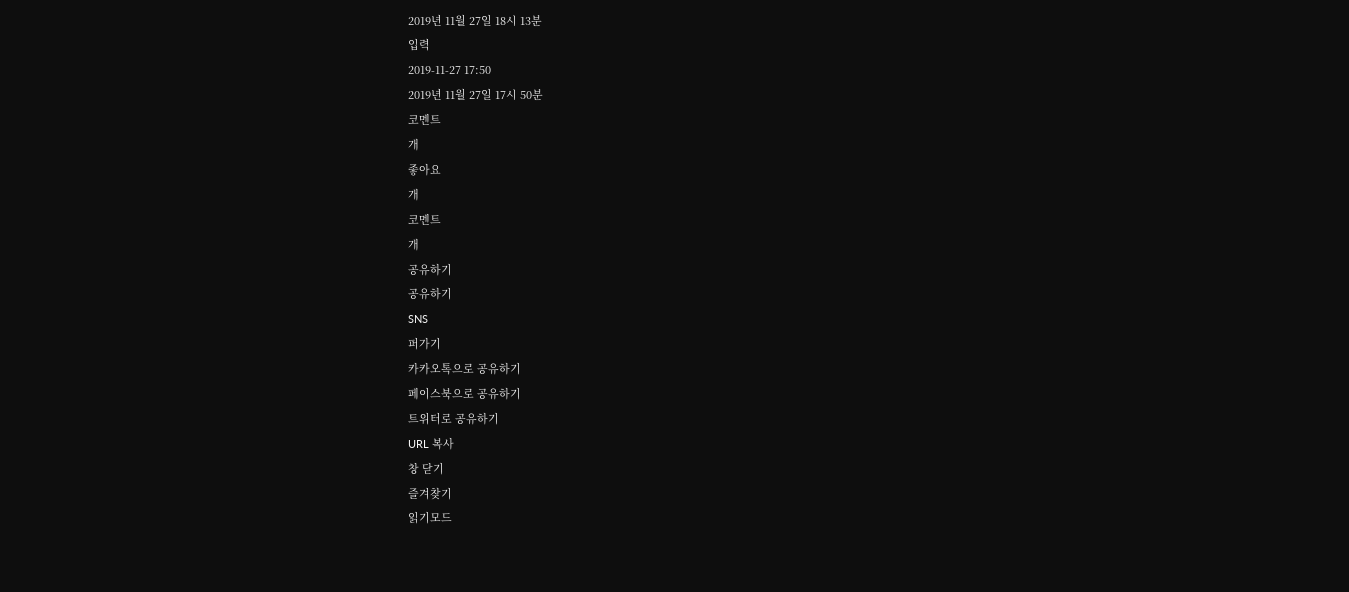2019년 11월 27일 18시 13분
입력
2019-11-27 17:50
2019년 11월 27일 17시 50분
코멘트
개
좋아요
개
코멘트
개
공유하기
공유하기
SNS
퍼가기
카카오톡으로 공유하기
페이스북으로 공유하기
트위터로 공유하기
URL 복사
창 닫기
즐겨찾기
읽기모드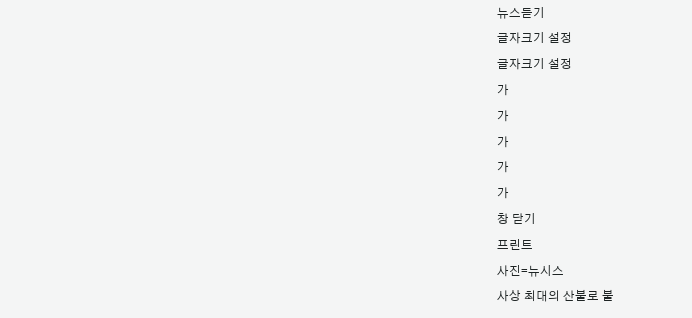뉴스듣기
글자크기 설정
글자크기 설정
가
가
가
가
가
창 닫기
프린트
사진=뉴시스
사상 최대의 산불로 불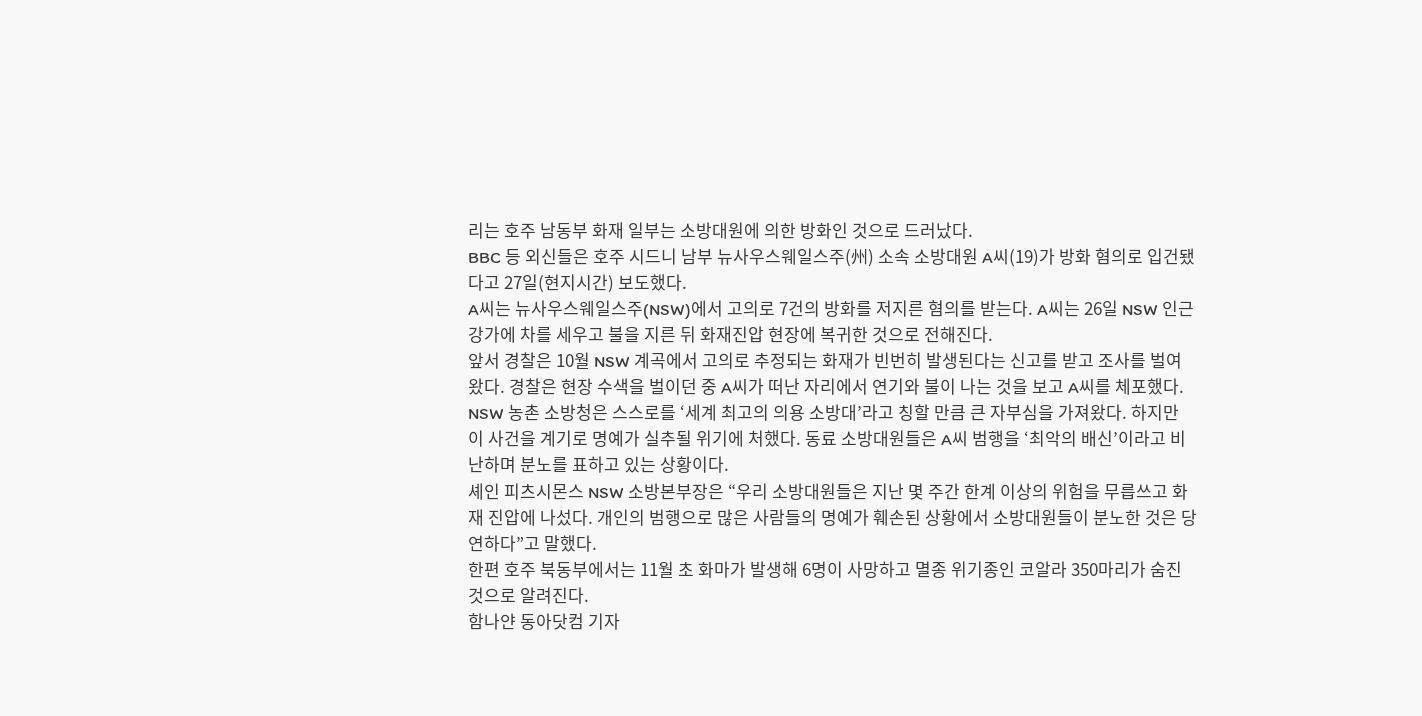리는 호주 남동부 화재 일부는 소방대원에 의한 방화인 것으로 드러났다.
BBC 등 외신들은 호주 시드니 남부 뉴사우스웨일스주(州) 소속 소방대원 A씨(19)가 방화 혐의로 입건됐다고 27일(현지시간) 보도했다.
A씨는 뉴사우스웨일스주(NSW)에서 고의로 7건의 방화를 저지른 혐의를 받는다. A씨는 26일 NSW 인근 강가에 차를 세우고 불을 지른 뒤 화재진압 현장에 복귀한 것으로 전해진다.
앞서 경찰은 10월 NSW 계곡에서 고의로 추정되는 화재가 빈번히 발생된다는 신고를 받고 조사를 벌여왔다. 경찰은 현장 수색을 벌이던 중 A씨가 떠난 자리에서 연기와 불이 나는 것을 보고 A씨를 체포했다.
NSW 농촌 소방청은 스스로를 ‘세계 최고의 의용 소방대’라고 칭할 만큼 큰 자부심을 가져왔다. 하지만 이 사건을 계기로 명예가 실추될 위기에 처했다. 동료 소방대원들은 A씨 범행을 ‘최악의 배신’이라고 비난하며 분노를 표하고 있는 상황이다.
셰인 피츠시몬스 NSW 소방본부장은 “우리 소방대원들은 지난 몇 주간 한계 이상의 위험을 무릅쓰고 화재 진압에 나섰다. 개인의 범행으로 많은 사람들의 명예가 훼손된 상황에서 소방대원들이 분노한 것은 당연하다”고 말했다.
한편 호주 북동부에서는 11월 초 화마가 발생해 6명이 사망하고 멸종 위기종인 코알라 350마리가 숨진 것으로 알려진다.
함나얀 동아닷컴 기자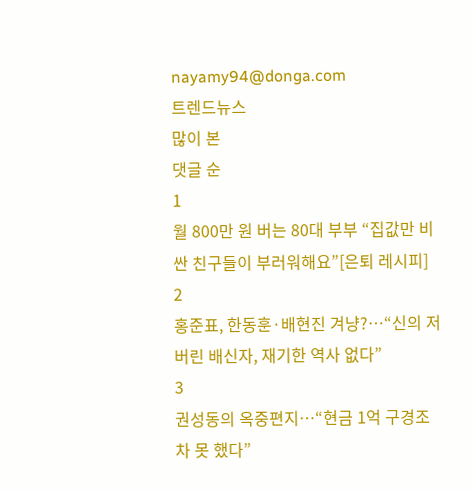nayamy94@donga.com
트렌드뉴스
많이 본
댓글 순
1
월 800만 원 버는 80대 부부 “집값만 비싼 친구들이 부러워해요”[은퇴 레시피]
2
홍준표, 한동훈·배현진 겨냥?…“신의 저버린 배신자, 재기한 역사 없다”
3
권성동의 옥중편지…“현금 1억 구경조차 못 했다”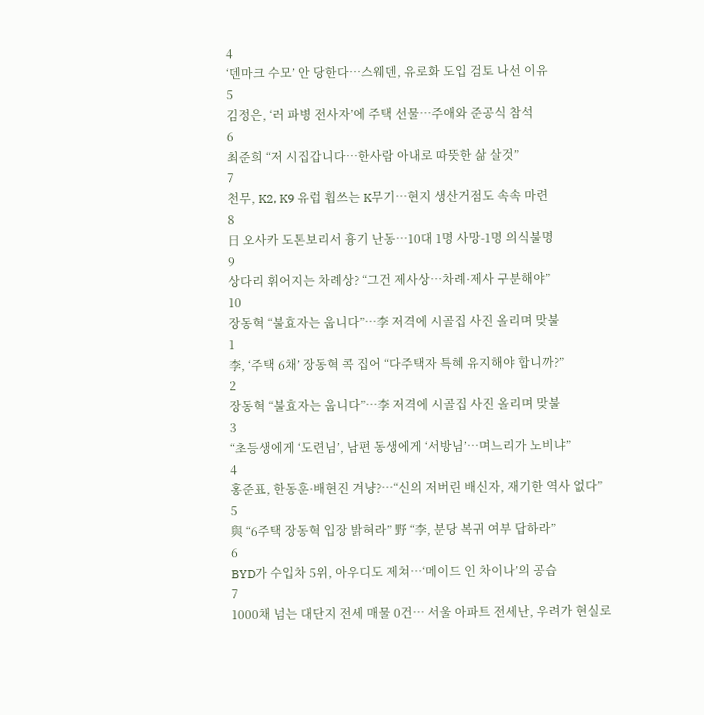4
‘덴마크 수모’ 안 당한다…스웨덴, 유로화 도입 검토 나선 이유
5
김정은, ‘러 파병 전사자’에 주택 선물…주애와 준공식 참석
6
최준희 “저 시집갑니다…한사람 아내로 따뜻한 삶 살것”
7
천무, K2, K9 유럽 휩쓰는 K무기…현지 생산거점도 속속 마련
8
日 오사카 도톤보리서 흉기 난동…10대 1명 사망-1명 의식불명
9
상다리 휘어지는 차례상? “그건 제사상…차례·제사 구분해야”
10
장동혁 “불효자는 웁니다”…李 저격에 시골집 사진 올리며 맞불
1
李, ‘주택 6채’ 장동혁 콕 집어 “다주택자 특혜 유지해야 합니까?”
2
장동혁 “불효자는 웁니다”…李 저격에 시골집 사진 올리며 맞불
3
“초등생에게 ‘도련님’, 남편 동생에게 ‘서방님’…며느리가 노비냐”
4
홍준표, 한동훈·배현진 겨냥?…“신의 저버린 배신자, 재기한 역사 없다”
5
與 “6주택 장동혁 입장 밝혀라” 野 “李, 분당 복귀 여부 답하라”
6
BYD가 수입차 5위, 아우디도 제쳐…‘메이드 인 차이나’의 공습
7
1000채 넘는 대단지 전세 매물 0건… 서울 아파트 전세난, 우려가 현실로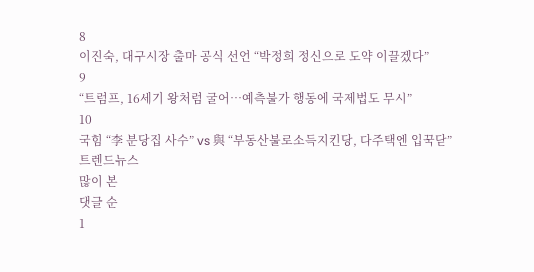8
이진숙, 대구시장 출마 공식 선언 “박정희 정신으로 도약 이끌겠다”
9
“트럼프, 16세기 왕처럼 굴어…예측불가 행동에 국제법도 무시”
10
국힘 “李 분당집 사수” vs 與 “부동산불로소득지킨당, 다주택엔 입꾹닫”
트렌드뉴스
많이 본
댓글 순
1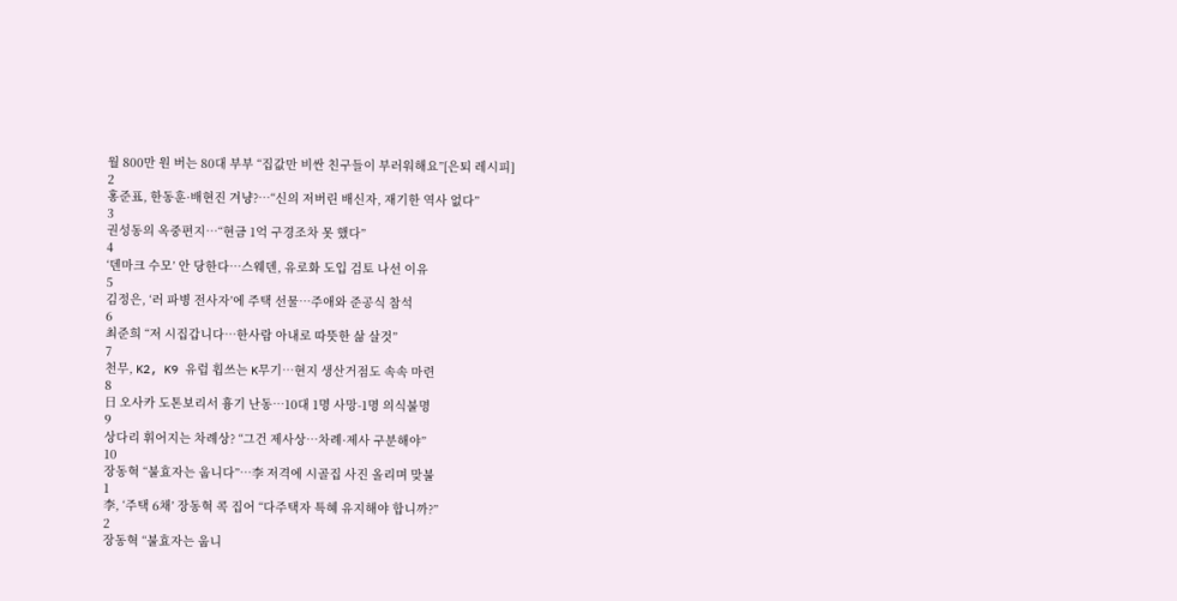월 800만 원 버는 80대 부부 “집값만 비싼 친구들이 부러워해요”[은퇴 레시피]
2
홍준표, 한동훈·배현진 겨냥?…“신의 저버린 배신자, 재기한 역사 없다”
3
권성동의 옥중편지…“현금 1억 구경조차 못 했다”
4
‘덴마크 수모’ 안 당한다…스웨덴, 유로화 도입 검토 나선 이유
5
김정은, ‘러 파병 전사자’에 주택 선물…주애와 준공식 참석
6
최준희 “저 시집갑니다…한사람 아내로 따뜻한 삶 살것”
7
천무, K2, K9 유럽 휩쓰는 K무기…현지 생산거점도 속속 마련
8
日 오사카 도톤보리서 흉기 난동…10대 1명 사망-1명 의식불명
9
상다리 휘어지는 차례상? “그건 제사상…차례·제사 구분해야”
10
장동혁 “불효자는 웁니다”…李 저격에 시골집 사진 올리며 맞불
1
李, ‘주택 6채’ 장동혁 콕 집어 “다주택자 특혜 유지해야 합니까?”
2
장동혁 “불효자는 웁니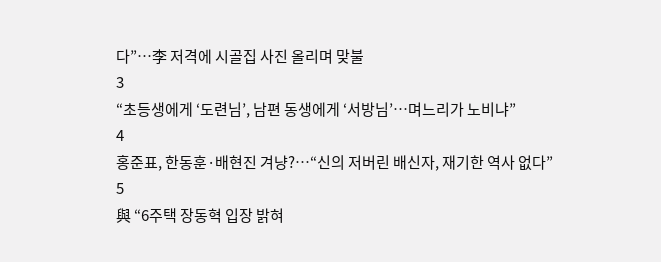다”…李 저격에 시골집 사진 올리며 맞불
3
“초등생에게 ‘도련님’, 남편 동생에게 ‘서방님’…며느리가 노비냐”
4
홍준표, 한동훈·배현진 겨냥?…“신의 저버린 배신자, 재기한 역사 없다”
5
與 “6주택 장동혁 입장 밝혀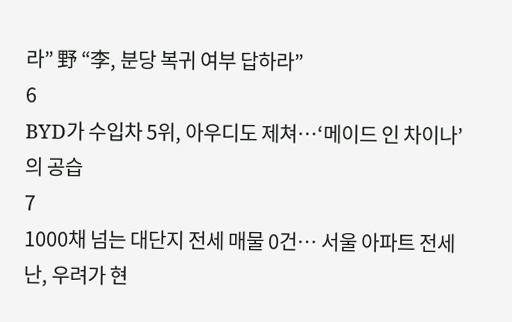라” 野 “李, 분당 복귀 여부 답하라”
6
BYD가 수입차 5위, 아우디도 제쳐…‘메이드 인 차이나’의 공습
7
1000채 넘는 대단지 전세 매물 0건… 서울 아파트 전세난, 우려가 현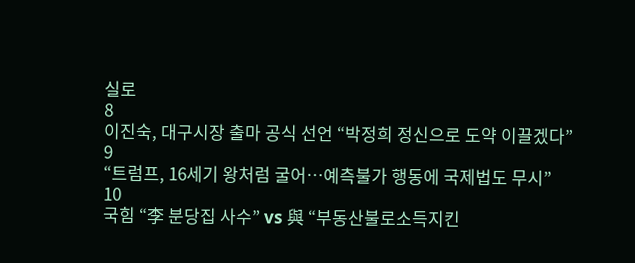실로
8
이진숙, 대구시장 출마 공식 선언 “박정희 정신으로 도약 이끌겠다”
9
“트럼프, 16세기 왕처럼 굴어…예측불가 행동에 국제법도 무시”
10
국힘 “李 분당집 사수” vs 與 “부동산불로소득지킨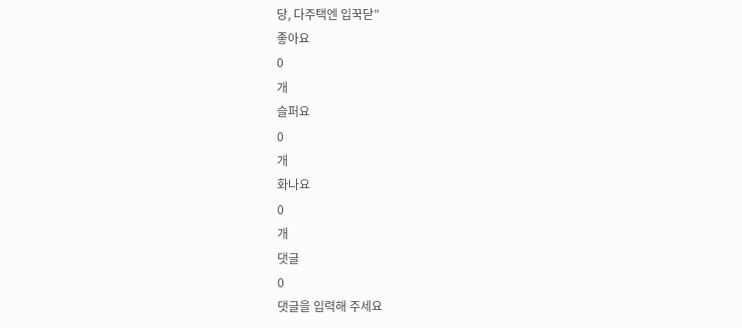당, 다주택엔 입꾹닫”
좋아요
0
개
슬퍼요
0
개
화나요
0
개
댓글
0
댓글을 입력해 주세요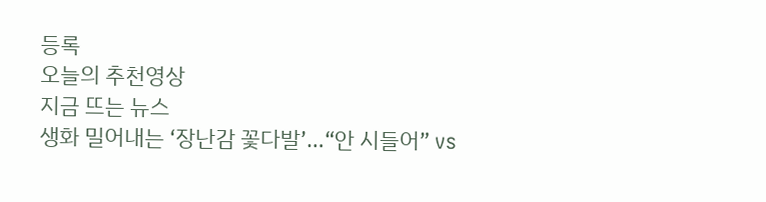등록
오늘의 추천영상
지금 뜨는 뉴스
생화 밀어내는 ‘장난감 꽃다발’…“안 시들어” vs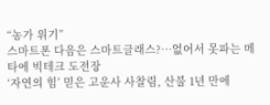“농가 위기”
스마트폰 다음은 스마트글래스?…없어서 못파는 메타에 빅테크 도전장
‘자연의 힘’ 믿은 고운사 사찰림, 산불 1년 만에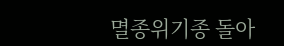멸종위기종 돌아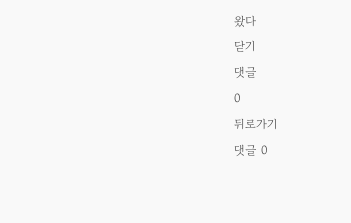왔다
닫기
댓글
0
뒤로가기
댓글 0